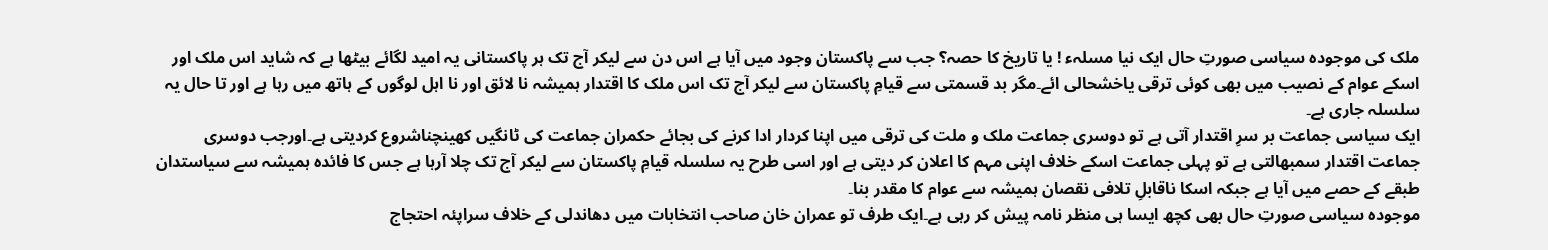ملک کی موجودہ سیاسی صورتِ حال ایک نیا مسلہء ! یا تاریخ کا حصہ؟ جب سے پاکستان وجود میں آیا ہے اس دن سے لیکر آج تک ہر پاکستانی یہ امید لگائے بیٹھا ہے کہ شاید اس ملک اور اسکے عوام کے نصیب میں بھی کوئی ترقی یاخشحالی ائے۔مگر بد قسمتی سے قیامِ پاکستان سے لیکر آج تک اس ملک کا اقتدار ہمیشہ نا لائق اور نا اہل لوگوں کے ہاتھ میں رہا ہے اور تا حال یہ سلسلہ جاری ہے۔
ایک سیاسی جماعت بر سرِ اقتدار آتی ہے تو دوسری جماعت ملک و ملت کی ترقی میں اپنا کردار ادا کرنے کی بجائے حکمران جماعت کی ٹانگیں کھینچناشروع کردیتی ہے۔اورجب دوسری جماعت اقتدار سمبھالتی ہے تو پہلی جماعت اسکے خلاف اپنی مہم کا اعلان کر دیتی ہے اور اسی طرح یہ سلسلہ قیامِ پاکستان سے لیکر آج تک چلا آرہا ہے جس کا فائدہ ہمیشہ سے سیاستدان طبقے کے حصے میں آیا ہے جبکہ اسکا ناقابلِ تلافی نقصان ہمیشہ سے عوام کا مقدر بنا۔
موجودہ سیاسی صورتِ حال بھی کچھ ایسا ہی منظر نامہ پیش کر رہی ہے۔ایک طرف تو عمران خان صاحب انتخابات میں دھاندلی کے خلاف سراپئہ احتجاج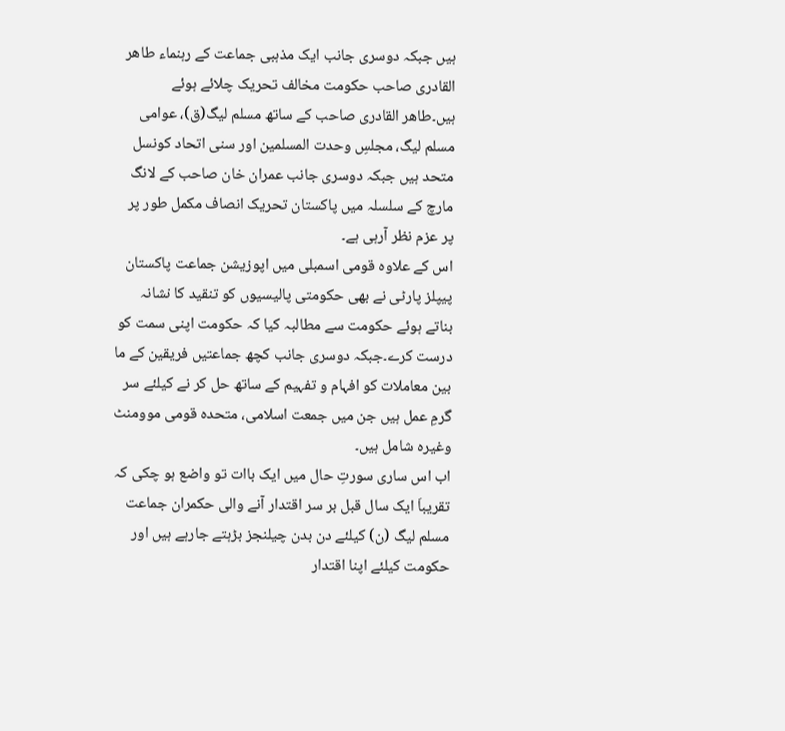ہیں جبکہ دوسری جانب ایک مذہبی جماعت کے رہنماء طاھر القادری صاحب حکومت مخالف تحریک چلائے ہوئے ہیں۔طاھر القادری صاحب کے ساتھ مسلم لیگ(ق)، عوامی مسلم لیگ، مجلسِ وحدت المسلمین اور سنی اتحاد کونسل متحد ہیں جبکہ دوسری جانب عمران خان صاحب کے لانگ مارچ کے سلسلہ میں پاکستان تحریک انصاف مکمل طور پر پر عزم نظر آرہی ہے۔
اس کے علاوہ قومی اسمبلی میں اپوزیشن جماعت پاکستان پیپلز پارٹی نے بھی حکومتی پالیسیوں کو تنقید کا نشانہ بناتے ہوئے حکومت سے مطالبہ کیا کہ حکومت اپنی سمت کو درست کرے۔جبکہ دوسری جانب کچھ جماعتیں فریقین کے ما بین معاملات کو افہام و تفہیم کے ساتھ حل کر نے کیلئے سر گرمِ عمل ہیں جن میں جمعت اسلامی، متحدہ قومی موومنٹ وغیرہ شامل ہیں۔
اب اس ساری سورتِ حال میں ایک باات تو واضع ہو چکی کہ تقریباَ ایک سال قبل بر سر اقتدار آنے والی حکمران جماعت مسلم لیگ (ن) کیلئے دن بدن چیلنجز بڑہتے جارہے ہیں اور حکومت کیلئے اپنا اقتدار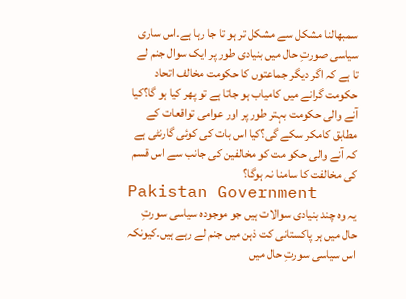سمبھالنا مشکل سے مشکل تر ہو تا جا رہا ہے۔اس ساری سیاسی صورتِ حال میں بنیادی طور پر ایک سوال جنم لے تا ہے کہ اگر دیگر جماعتوں کا حکومت مخالف اتحاد حکومت گرانے میں کامیاب ہو جاتا ہے تو پھر کیا ہو گا؟کیا آنے والی حکومت بہتر طور پر اور عوامی تواقعات کے مطابق کامکر سکے گی؟کیا اس بات کی کوئی گارنٹی ہے کہ آنے والی حکو مت کو مخالفین کی جانب سے اس قسم کی مخالفت کا سامنا نہ ہوگا؟
Pakistan Government
یہ وہ چند بنیادی سوالات ہیں جو موجودہ سیاسی سورتِ حال میں ہر پاکستانی کت ذہن میں جنم لے رہے ہیں۔کیونکہ اس سیاسی سورتِ حال میں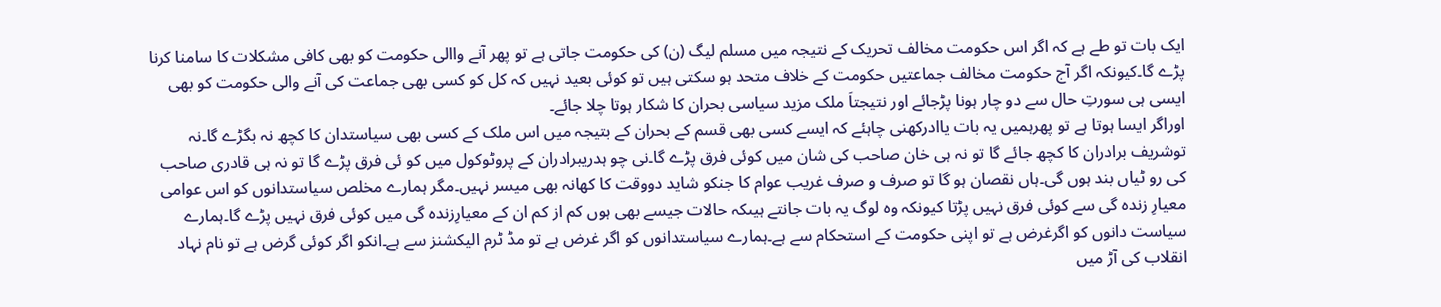ایک بات تو طے ہے کہ اگر اس حکومت مخالف تحریک کے نتیجہ میں مسلم لیگ (ن) کی حکومت جاتی ہے تو پھر آنے واالی حکومت کو بھی کافی مشکلات کا سامنا کرنا پڑے گا۔کیونکہ اگر آج حکومت مخالف جماعتیں حکومت کے خلاف متحد ہو سکتی ہیں تو کوئی بعید نہیں کہ کل کو کسی بھی جماعت کی آنے والی حکومت کو بھی ایسی ہی سورتِ حال سے دو چار ہونا پڑجائے اور نتیجتاَ ملک مزید سیاسی بحران کا شکار ہوتا چلا جائے۔
اوراگر ایسا ہوتا ہے تو پھرہمیں یہ بات یاادرکھنی چاہئے کہ ایسے کسی بھی قسم کے بحران کے بتیجہ میں اس ملک کے کسی بھی سیاستدان کا کچھ نہ بگڑے گا۔نہ توشریف برادران کا کچھ جائے گا تو نہ ہی خان صاحب کی شان میں کوئی فرق پڑے گا۔نی چو ہدریبرادران کے پروٹوکول میں کو ئی فرق پڑے گا تو نہ ہی قادری صاحب کی رو ٹیاں بند ہوں گی۔ہاں نقصان ہو گا تو صرف و صرف غریب عوام کا جنکو شاید دووقت کا کھانہ بھی میسر نہیں۔مگر ہمارے مخلص سیاستدانوں کو اس عوامی معیارِ زندہ گی سے کوئی فرق نہیں پڑتا کیونکہ وہ لوگ یہ بات جانتے ہیںکہ حالات جیسے بھی ہوں کم از کم ان کے معیارِزندہ گی میں کوئی فرق نہیں پڑے گا۔ہمارے سیاست دانوں کو اگرغرض ہے تو اپنی حکومت کے استحکام سے ہے۔ہمارے سیاستدانوں کو اگر غرض ہے تو مڈ ٹرم الیکشنز سے ہے۔انکو اگر کوئی گرض ہے تو نام نہاد انقلاب کی آڑ میں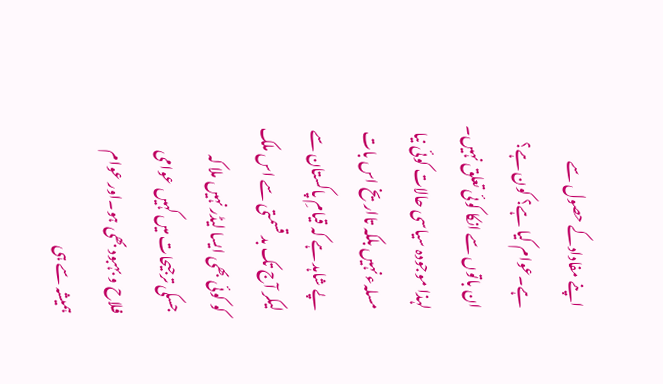اپنے مفادادکے حصول سے ہے۔عوام کیا ہے؟ کون ہے؟ ان باتوں سے انکا کوئی تعلق نہیں۔
لہذا موجودہ سیاسی حالات کوئی نیا مسلہء نہیں بلکہ تااریخ اس بات پے شاہد ہے کہ قیامِ پاکستان سے لیکر آج تک بد قسمتی سے اس ملک کو کوئی بھی ایسا لیڈر نہیں ملا کہ جسکی ترجیحات میں کہیں عوامی فلاح و بہبود بھی ہو۔اور عوام ہمیشہ سے ہی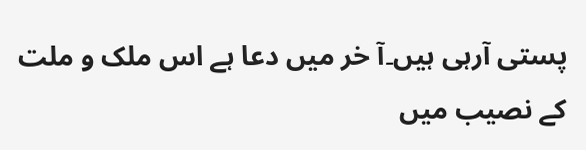پستی آرہی ہیں۔آ خر میں دعا ہے اس ملک و ملت کے نصیب میں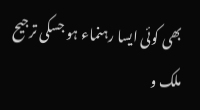بھی کوئی ایسا رہنماء ہو جسکی ترجیح ملک و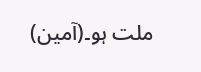ملت ہو۔(آمین)